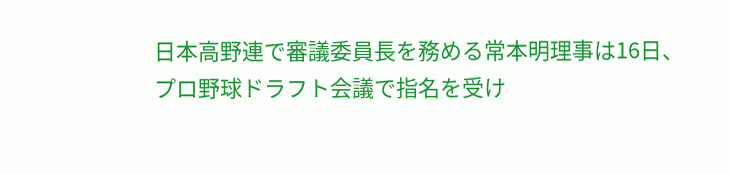日本高野連で審議委員長を務める常本明理事は16日、プロ野球ドラフト会議で指名を受け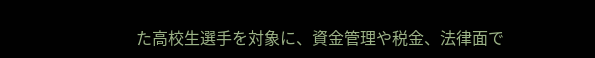た高校生選手を対象に、資金管理や税金、法律面で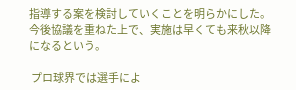指導する案を検討していくことを明らかにした。今後協議を重ねた上で、実施は早くても来秋以降になるという。

 プロ球界では選手によ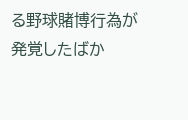る野球賭博行為が発覚したばか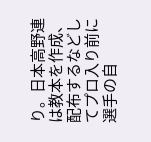り。日本高野連は教本を作成、配布するなどしてプロ入り前に選手の自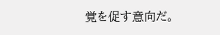覚を促す意向だ。